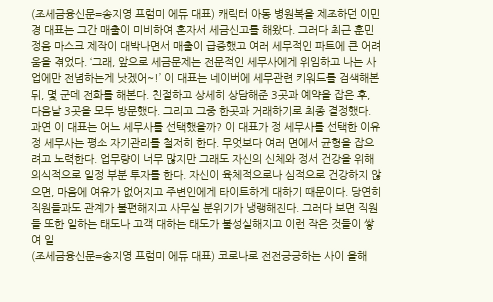(조세금융신문=송지영 프럼미 에듀 대표) 캐릭터 아동 병원복을 제조하던 이민경 대표는 그간 매출이 미비하여 혼자서 세금신고를 해왔다. 그러다 최근 훈민정음 마스크 제작이 대박나면서 매출이 급증했고 여러 세무적인 파트에 큰 어려움을 겪었다. ‘그래, 앞으로 세금문제는 전문적인 세무사에게 위임하고 나는 사업에만 전념하는게 낫겠어~!’ 이 대표는 네이버에 세무관련 키워드를 검색해본 뒤, 몇 군데 전화를 해본다. 친절하고 상세히 상담해준 3곳과 예약을 잡은 후, 다음날 3곳을 모두 방문했다. 그리고 그중 한곳과 거래하기로 최종 결정했다. 과연 이 대표는 어느 세무사를 선택했을까? 이 대표가 정 세무사를 선택한 이유 정 세무사는 평소 자기관리를 철저히 한다. 무엇보다 여러 면에서 균형을 잡으려고 노력한다. 업무량이 너무 많지만 그래도 자신의 신체와 정서 건강을 위해 의식적으로 일정 부분 투자를 한다. 자신이 육체적으로나 심적으로 건강하지 않으면, 마음에 여유가 없어지고 주변인에게 타이트하게 대하기 때문이다. 당연히 직원들과도 관계가 불편해지고 사무실 분위기가 냉랭해진다. 그러다 보면 직원들 또한 일하는 태도나 고객 대하는 태도가 불성실해지고 이런 작은 것들이 쌓여 일
(조세금융신문=송지영 프럼미 에듀 대표) 코로나로 전전긍긍하는 사이 올해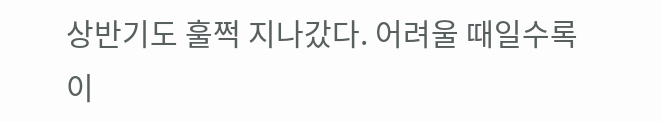상반기도 훌쩍 지나갔다. 어려울 때일수록 이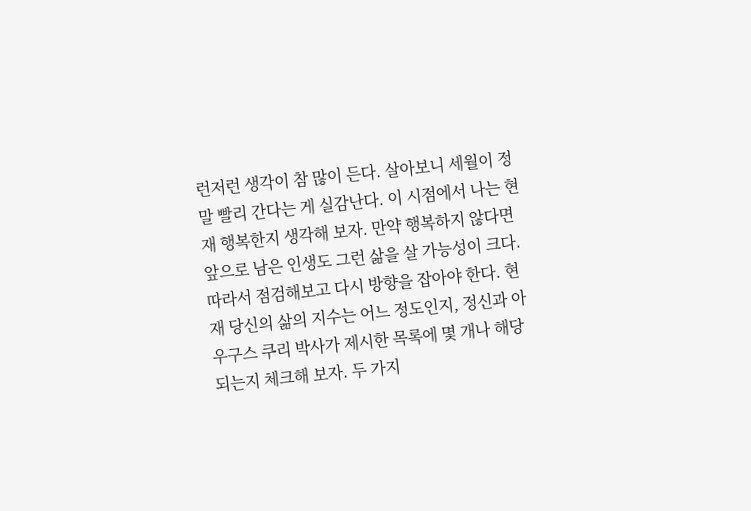런저런 생각이 참 많이 든다. 살아보니 세월이 정말 빨리 간다는 게 실감난다. 이 시점에서 나는 현재 행복한지 생각해 보자. 만약 행복하지 않다면 앞으로 남은 인생도 그런 삶을 살 가능성이 크다. 따라서 점검해보고 다시 방향을 잡아야 한다. 현재 당신의 삶의 지수는 어느 정도인지, 정신과 아우구스 쿠리 박사가 제시한 목록에 몇 개나 해당되는지 체크해 보자. 두 가지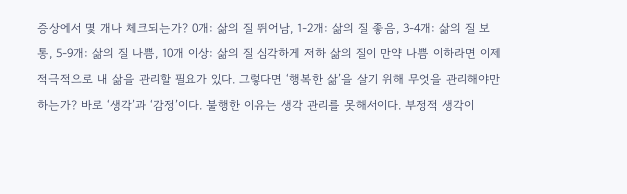증상에서 몇 개나 체크되는가? 0개: 삶의 질 뛰어남, 1-2개: 삶의 질 좋음, 3-4개: 삶의 질 보통, 5-9개: 삶의 질 나쁨, 10개 이상: 삶의 질 심각하게 저하 삶의 질이 만약 나쁨 이하라면 이제 적극적으로 내 삶을 관리할 필요가 있다. 그렇다면 ‘행복한 삶’을 살기 위해 무엇을 관리해야만 하는가? 바로 ‘생각’과 ‘감정’이다. 불행한 이유는 생각 관리를 못해서이다. 부정적 생각이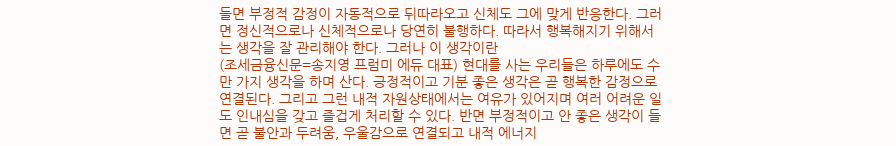들면 부정적 감정이 자동적으로 뒤따라오고 신체도 그에 맞게 반응한다. 그러면 정신적으로나 신체적으로나 당연히 불행하다. 따라서 행복해지기 위해서는 생각을 잘 관리해야 한다. 그러나 이 생각이란
(조세금융신문=송지영 프럼미 에듀 대표) 현대를 사는 우리들은 하루에도 수만 가지 생각을 하며 산다. 긍정적이고 기분 좋은 생각은 곧 행복한 감정으로 연결된다. 그리고 그런 내적 자원상태에서는 여유가 있어지며 여러 어려운 일도 인내심을 갖고 즐겁게 처리할 수 있다. 반면 부정적이고 안 좋은 생각이 들면 곧 불안과 두려움, 우울감으로 연결되고 내적 에너지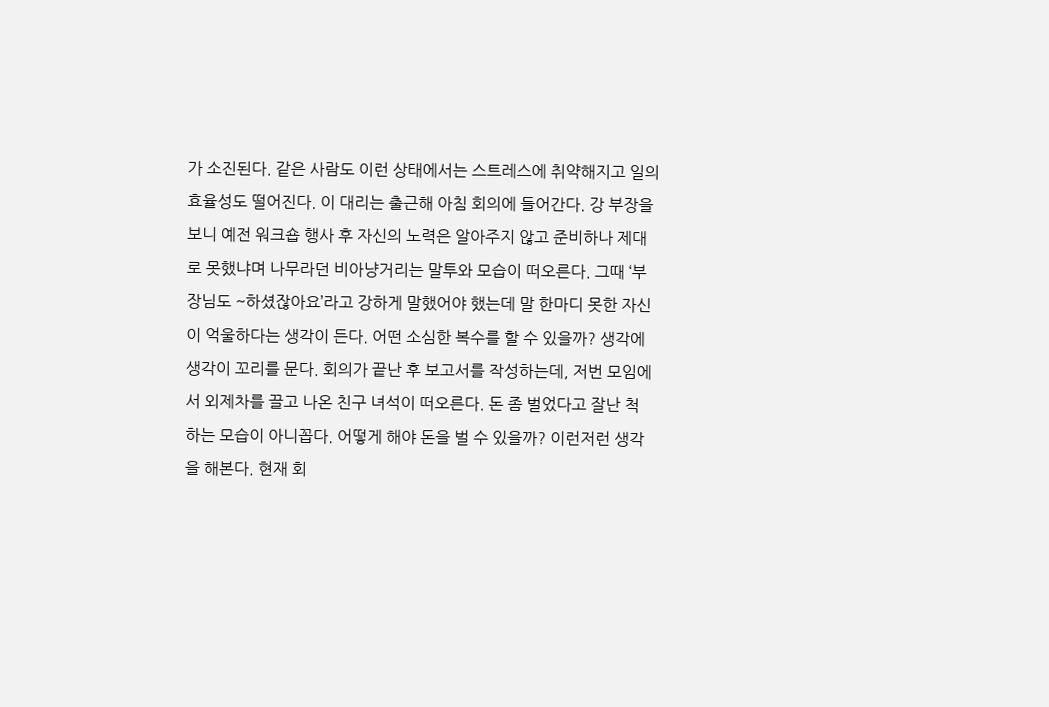가 소진된다. 같은 사람도 이런 상태에서는 스트레스에 취약해지고 일의 효율성도 떨어진다. 이 대리는 출근해 아침 회의에 들어간다. 강 부장을 보니 예전 워크숍 행사 후 자신의 노력은 알아주지 않고 준비하나 제대로 못했냐며 나무라던 비아냥거리는 말투와 모습이 떠오른다. 그때 ‘부장님도 ~하셨잖아요’라고 강하게 말했어야 했는데 말 한마디 못한 자신이 억울하다는 생각이 든다. 어떤 소심한 복수를 할 수 있을까? 생각에 생각이 꼬리를 문다. 회의가 끝난 후 보고서를 작성하는데, 저번 모임에서 외제차를 끌고 나온 친구 녀석이 떠오른다. 돈 좀 벌었다고 잘난 척 하는 모습이 아니꼽다. 어떻게 해야 돈을 벌 수 있을까? 이런저런 생각을 해본다. 현재 회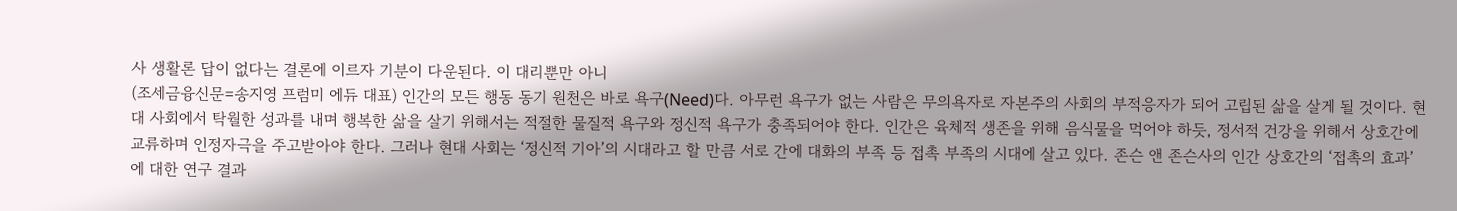사 생활론 답이 없다는 결론에 이르자 기분이 다운된다. 이 대리뿐만 아니
(조세금융신문=송지영 프럼미 에듀 대표) 인간의 모든 행동 동기 원천은 바로 욕구(Need)다. 아무런 욕구가 없는 사람은 무의욕자로 자본주의 사회의 부적응자가 되어 고립된 삶을 살게 될 것이다. 현대 사회에서 탁월한 성과를 내며 행복한 삶을 살기 위해서는 적절한 물질적 욕구와 정신적 욕구가 충족되어야 한다. 인간은 육체적 생존을 위해 음식물을 먹어야 하듯, 정서적 건강을 위해서 상호간에 교류하며 인정자극을 주고받아야 한다. 그러나 현대 사회는 ‘정신적 기아’의 시대라고 할 만큼 서로 간에 대화의 부족 등 접촉 부족의 시대에 살고 있다. 존슨 앤 존슨사의 인간 상호간의 ‘접촉의 효과’에 대한 연구 결과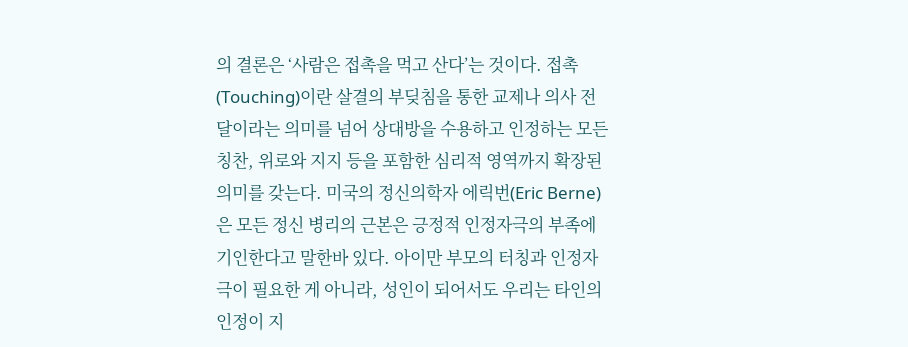의 결론은 ‘사람은 접촉을 먹고 산다’는 것이다. 접촉(Touching)이란 살결의 부딪침을 통한 교제나 의사 전달이라는 의미를 넘어 상대방을 수용하고 인정하는 모든 칭찬, 위로와 지지 등을 포함한 심리적 영역까지 확장된 의미를 갖는다. 미국의 정신의학자 에릭번(Eric Berne)은 모든 정신 병리의 근본은 긍정적 인정자극의 부족에 기인한다고 말한바 있다. 아이만 부모의 터칭과 인정자극이 필요한 게 아니라, 성인이 되어서도 우리는 타인의 인정이 지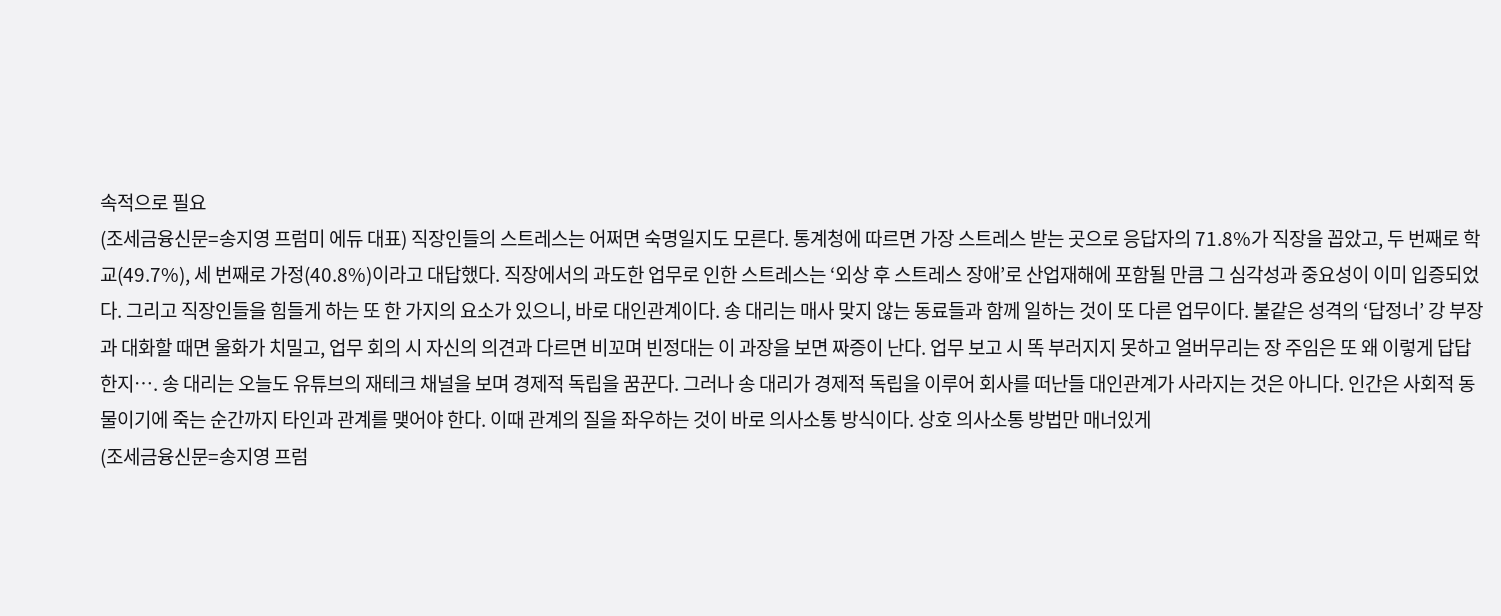속적으로 필요
(조세금융신문=송지영 프럼미 에듀 대표) 직장인들의 스트레스는 어쩌면 숙명일지도 모른다. 통계청에 따르면 가장 스트레스 받는 곳으로 응답자의 71.8%가 직장을 꼽았고, 두 번째로 학교(49.7%), 세 번째로 가정(40.8%)이라고 대답했다. 직장에서의 과도한 업무로 인한 스트레스는 ‘외상 후 스트레스 장애’로 산업재해에 포함될 만큼 그 심각성과 중요성이 이미 입증되었다. 그리고 직장인들을 힘들게 하는 또 한 가지의 요소가 있으니, 바로 대인관계이다. 송 대리는 매사 맞지 않는 동료들과 함께 일하는 것이 또 다른 업무이다. 불같은 성격의 ‘답정너’ 강 부장과 대화할 때면 울화가 치밀고, 업무 회의 시 자신의 의견과 다르면 비꼬며 빈정대는 이 과장을 보면 짜증이 난다. 업무 보고 시 똑 부러지지 못하고 얼버무리는 장 주임은 또 왜 이렇게 답답한지…. 송 대리는 오늘도 유튜브의 재테크 채널을 보며 경제적 독립을 꿈꾼다. 그러나 송 대리가 경제적 독립을 이루어 회사를 떠난들 대인관계가 사라지는 것은 아니다. 인간은 사회적 동물이기에 죽는 순간까지 타인과 관계를 맺어야 한다. 이때 관계의 질을 좌우하는 것이 바로 의사소통 방식이다. 상호 의사소통 방법만 매너있게
(조세금융신문=송지영 프럼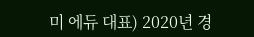미 에듀 대표) 2020년 경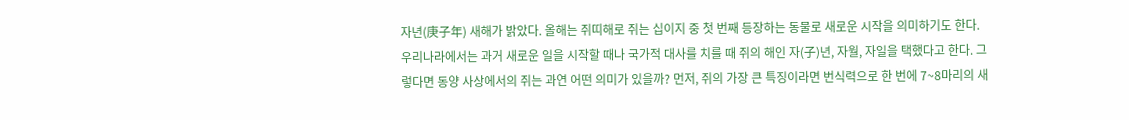자년(庚子年) 새해가 밝았다. 올해는 쥐띠해로 쥐는 십이지 중 첫 번째 등장하는 동물로 새로운 시작을 의미하기도 한다. 우리나라에서는 과거 새로운 일을 시작할 때나 국가적 대사를 치를 때 쥐의 해인 자(子)년, 자월, 자일을 택했다고 한다. 그렇다면 동양 사상에서의 쥐는 과연 어떤 의미가 있을까? 먼저, 쥐의 가장 큰 특징이라면 번식력으로 한 번에 7~8마리의 새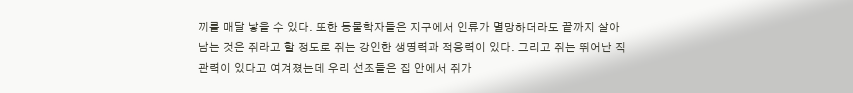끼를 매달 낳을 수 있다. 또한 동물학자들은 지구에서 인류가 멸망하더라도 끝까지 살아남는 것은 쥐라고 할 정도로 쥐는 강인한 생명력과 적응력이 있다. 그리고 쥐는 뛰어난 직관력이 있다고 여겨졌는데 우리 선조들은 집 안에서 쥐가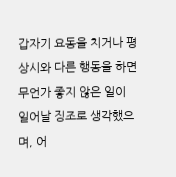갑자기 요동을 치거나 평상시와 다른 행동을 하면 무언가 좋지 않은 일이 일어날 징조로 생각했으며, 어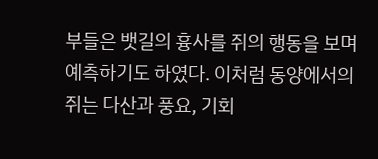부들은 뱃길의 흉사를 쥐의 행동을 보며 예측하기도 하였다. 이처럼 동양에서의 쥐는 다산과 풍요, 기회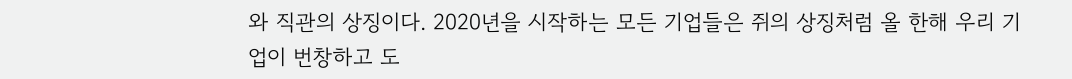와 직관의 상징이다. 2020년을 시작하는 모든 기업들은 쥐의 상징처럼 올 한해 우리 기업이 번창하고 도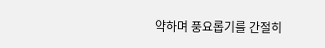약하며 풍요롭기를 간절히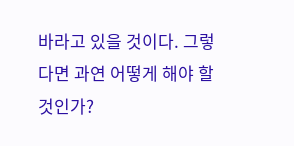바라고 있을 것이다. 그렇다면 과연 어떻게 해야 할 것인가?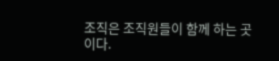조직은 조직원들이 함께 하는 곳이다.